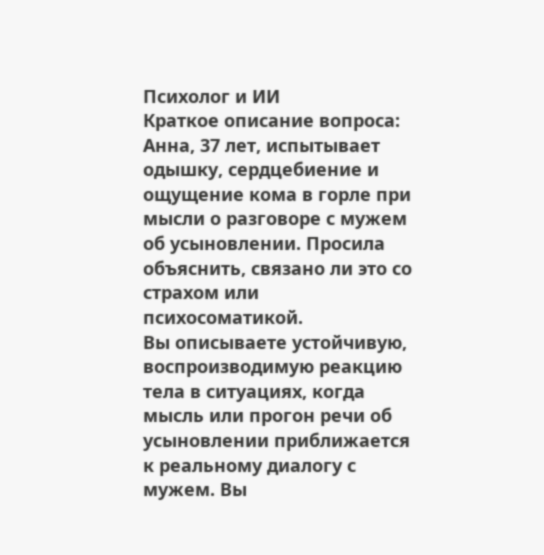Психолог и ИИ
Краткое описание вопроса: Анна, 37 лет, испытывает одышку, сердцебиение и ощущение кома в горле при мысли о разговоре с мужем об усыновлении. Просила объяснить, связано ли это со страхом или психосоматикой.
Вы описываете устойчивую, воспроизводимую реакцию тела в ситуациях, когда мысль или прогон речи об усыновлении приближается к реальному диалогу с мужем. Вы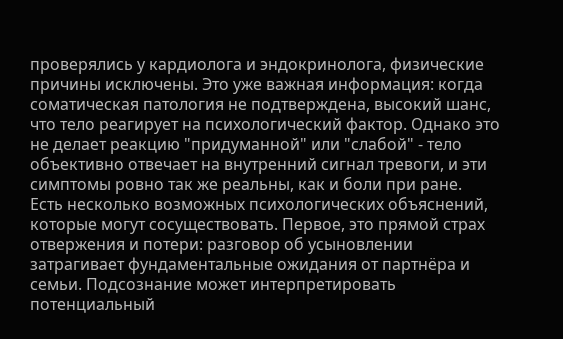проверялись у кардиолога и эндокринолога, физические причины исключены. Это уже важная информация: когда соматическая патология не подтверждена, высокий шанс, что тело реагирует на психологический фактор. Однако это не делает реакцию "придуманной" или "слабой" - тело объективно отвечает на внутренний сигнал тревоги, и эти симптомы ровно так же реальны, как и боли при ране.
Есть несколько возможных психологических объяснений, которые могут сосуществовать. Первое, это прямой страх отвержения и потери: разговор об усыновлении затрагивает фундаментальные ожидания от партнёра и семьи. Подсознание может интерпретировать потенциальный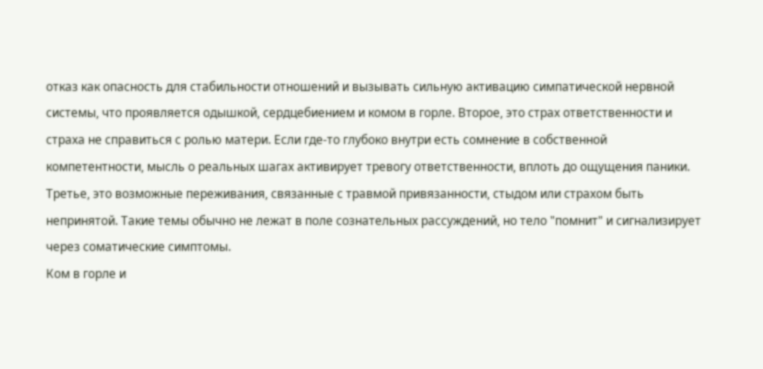отказ как опасность для стабильности отношений и вызывать сильную активацию симпатической нервной системы, что проявляется одышкой, сердцебиением и комом в горле. Второе, это страх ответственности и страха не справиться с ролью матери. Если где‑то глубоко внутри есть сомнение в собственной компетентности, мысль о реальных шагах активирует тревогу ответственности, вплоть до ощущения паники. Третье, это возможные переживания, связанные с травмой привязанности, стыдом или страхом быть непринятой. Такие темы обычно не лежат в поле сознательных рассуждений, но тело "помнит" и сигнализирует через соматические симптомы.
Ком в горле и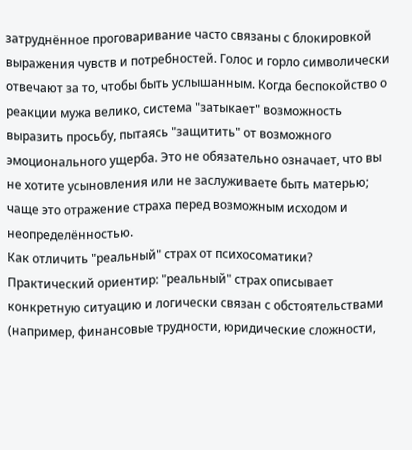затруднённое проговаривание часто связаны с блокировкой выражения чувств и потребностей. Голос и горло символически отвечают за то, чтобы быть услышанным. Когда беспокойство о реакции мужа велико, система "затыкает" возможность выразить просьбу, пытаясь "защитить" от возможного эмоционального ущерба. Это не обязательно означает, что вы не хотите усыновления или не заслуживаете быть матерью; чаще это отражение страха перед возможным исходом и неопределённостью.
Как отличить "реальный" страх от психосоматики? Практический ориентир: "реальный" страх описывает конкретную ситуацию и логически связан с обстоятельствами (например, финансовые трудности, юридические сложности,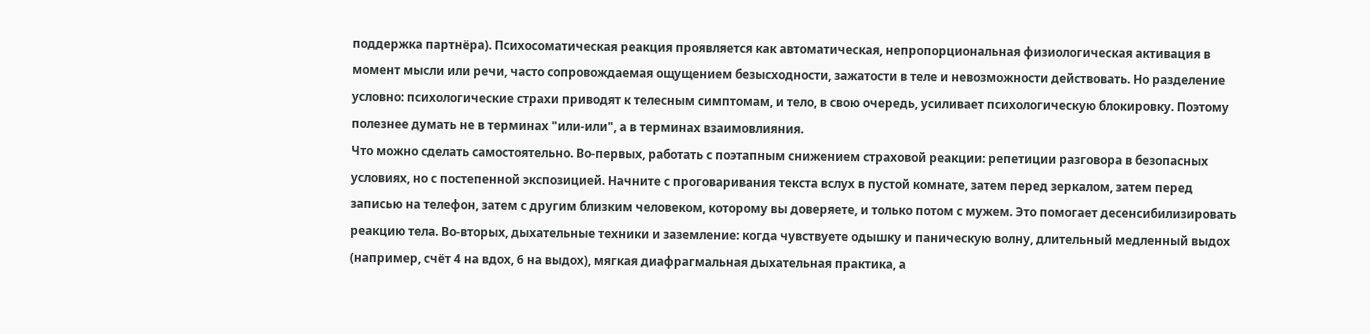поддержка партнёра). Психосоматическая реакция проявляется как автоматическая, непропорциональная физиологическая активация в момент мысли или речи, часто сопровождаемая ощущением безысходности, зажатости в теле и невозможности действовать. Но разделение условно: психологические страхи приводят к телесным симптомам, и тело, в свою очередь, усиливает психологическую блокировку. Поэтому полезнее думать не в терминах "или‑или", а в терминах взаимовлияния.
Что можно сделать самостоятельно. Во-первых, работать с поэтапным снижением страховой реакции: репетиции разговора в безопасных условиях, но с постепенной экспозицией. Начните с проговаривания текста вслух в пустой комнате, затем перед зеркалом, затем перед записью на телефон, затем с другим близким человеком, которому вы доверяете, и только потом с мужем. Это помогает десенсибилизировать реакцию тела. Во-вторых, дыхательные техники и заземление: когда чувствуете одышку и паническую волну, длительный медленный выдох (например, счёт 4 на вдох, 6 на выдох), мягкая диафрагмальная дыхательная практика, а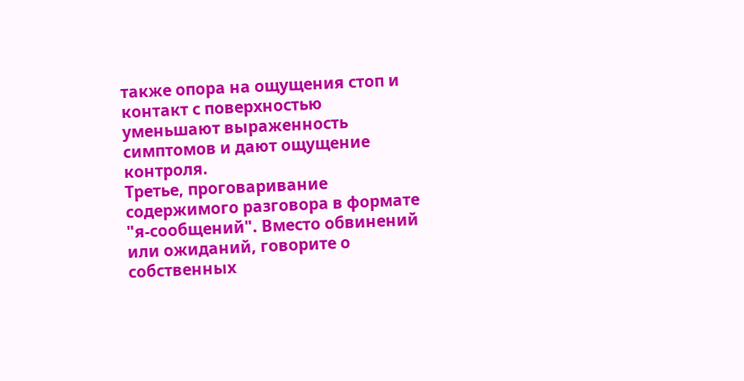также опора на ощущения стоп и контакт с поверхностью уменьшают выраженность симптомов и дают ощущение контроля.
Третье, проговаривание содержимого разговора в формате "я‑сообщений". Вместо обвинений или ожиданий, говорите о собственных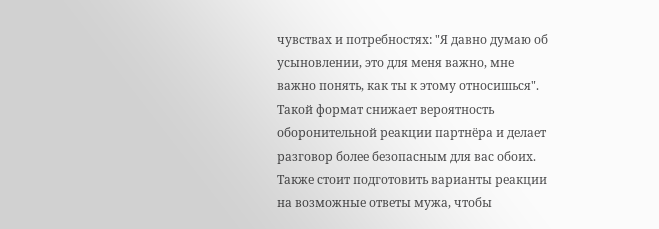чувствах и потребностях: "Я давно думаю об усыновлении, это для меня важно, мне важно понять, как ты к этому относишься". Такой формат снижает вероятность оборонительной реакции партнёра и делает разговор более безопасным для вас обоих. Также стоит подготовить варианты реакции на возможные ответы мужа, чтобы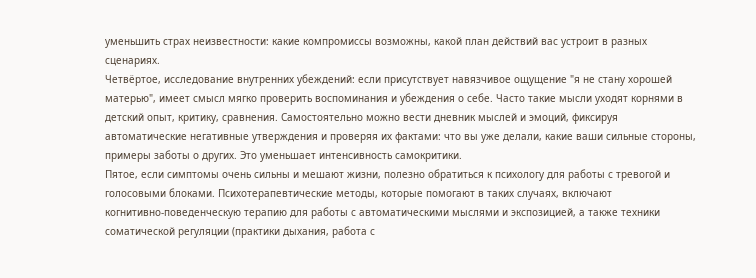уменьшить страх неизвестности: какие компромиссы возможны, какой план действий вас устроит в разных сценариях.
Четвёртое, исследование внутренних убеждений: если присутствует навязчивое ощущение "я не стану хорошей матерью", имеет смысл мягко проверить воспоминания и убеждения о себе. Часто такие мысли уходят корнями в детский опыт, критику, сравнения. Самостоятельно можно вести дневник мыслей и эмоций, фиксируя автоматические негативные утверждения и проверяя их фактами: что вы уже делали, какие ваши сильные стороны, примеры заботы о других. Это уменьшает интенсивность самокритики.
Пятое, если симптомы очень сильны и мешают жизни, полезно обратиться к психологу для работы с тревогой и голосовыми блоками. Психотерапевтические методы, которые помогают в таких случаях, включают когнитивно‑поведенческую терапию для работы с автоматическими мыслями и экспозицией, а также техники соматической регуляции (практики дыхания, работа с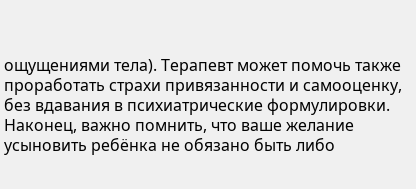ощущениями тела). Терапевт может помочь также проработать страхи привязанности и самооценку, без вдавания в психиатрические формулировки.
Наконец, важно помнить, что ваше желание усыновить ребёнка не обязано быть либо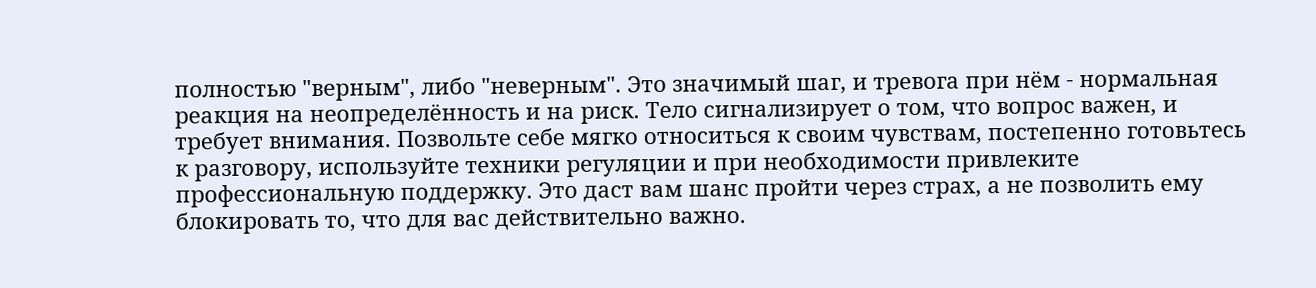полностью "верным", либо "неверным". Это значимый шаг, и тревога при нём - нормальная реакция на неопределённость и на риск. Тело сигнализирует о том, что вопрос важен, и требует внимания. Позвольте себе мягко относиться к своим чувствам, постепенно готовьтесь к разговору, используйте техники регуляции и при необходимости привлеките профессиональную поддержку. Это даст вам шанс пройти через страх, а не позволить ему блокировать то, что для вас действительно важно.